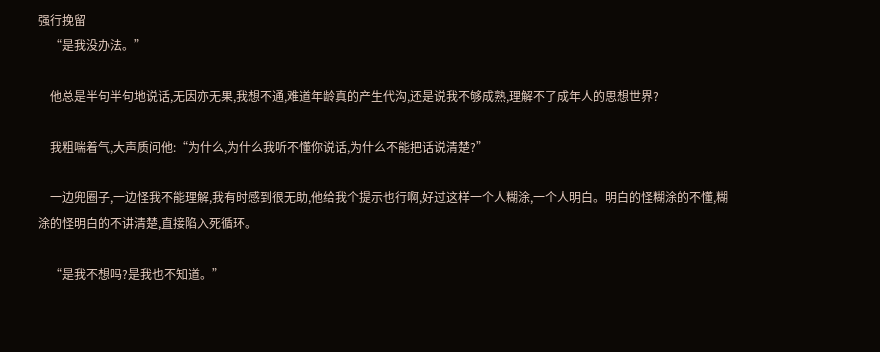强行挽留
    “是我没办法。”

    他总是半句半句地说话,无因亦无果,我想不通,难道年龄真的产生代沟,还是说我不够成熟,理解不了成年人的思想世界?

    我粗喘着气,大声质问他:“为什么,为什么我听不懂你说话,为什么不能把话说清楚?”

    一边兜圈子,一边怪我不能理解,我有时感到很无助,他给我个提示也行啊,好过这样一个人糊涂,一个人明白。明白的怪糊涂的不懂,糊涂的怪明白的不讲清楚,直接陷入死循环。

    “是我不想吗?是我也不知道。”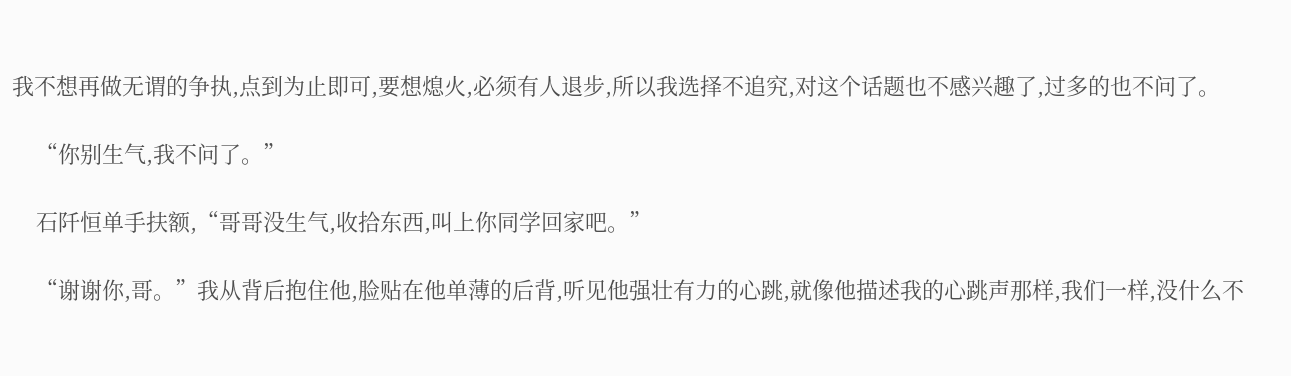我不想再做无谓的争执,点到为止即可,要想熄火,必须有人退步,所以我选择不追究,对这个话题也不感兴趣了,过多的也不问了。

    “你别生气,我不问了。”

    石阡恒单手扶额,“哥哥没生气,收拾东西,叫上你同学回家吧。”

    “谢谢你,哥。”我从背后抱住他,脸贴在他单薄的后背,听见他强壮有力的心跳,就像他描述我的心跳声那样,我们一样,没什么不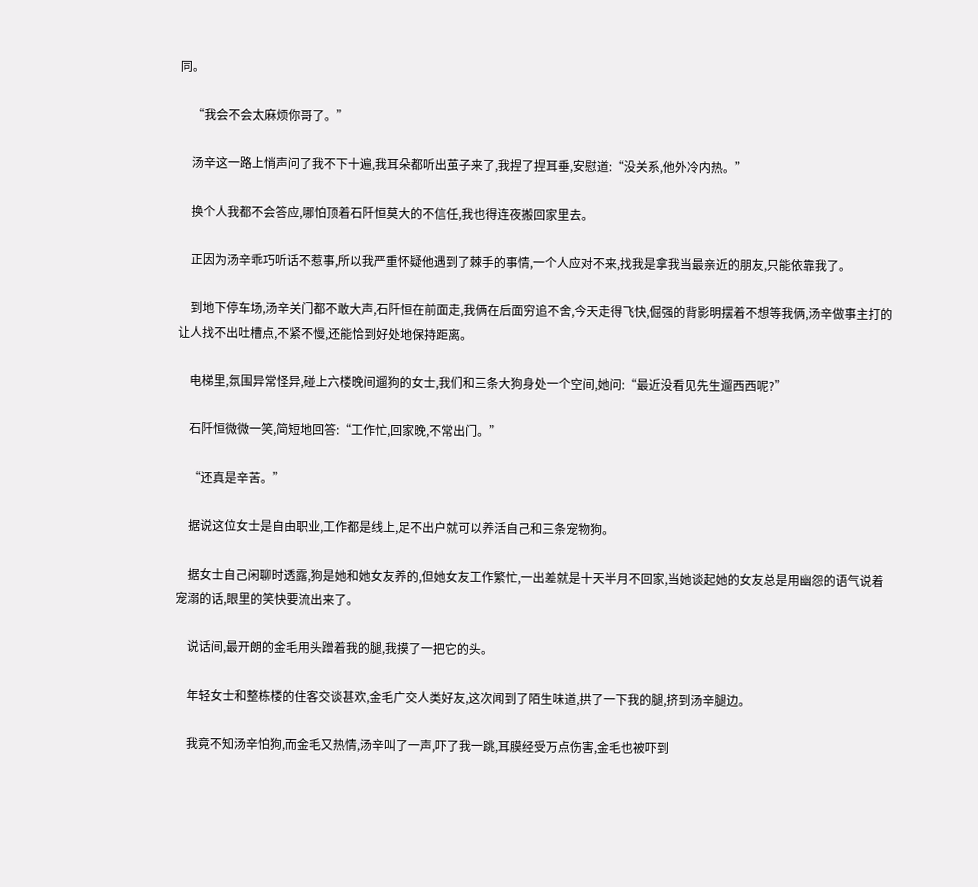同。

    “我会不会太麻烦你哥了。”

    汤辛这一路上悄声问了我不下十遍,我耳朵都听出茧子来了,我捏了捏耳垂,安慰道:“没关系,他外冷内热。”

    换个人我都不会答应,哪怕顶着石阡恒莫大的不信任,我也得连夜搬回家里去。

    正因为汤辛乖巧听话不惹事,所以我严重怀疑他遇到了棘手的事情,一个人应对不来,找我是拿我当最亲近的朋友,只能依靠我了。

    到地下停车场,汤辛关门都不敢大声,石阡恒在前面走,我俩在后面穷追不舍,今天走得飞快,倔强的背影明摆着不想等我俩,汤辛做事主打的让人找不出吐槽点,不紧不慢,还能恰到好处地保持距离。

    电梯里,氛围异常怪异,碰上六楼晚间遛狗的女士,我们和三条大狗身处一个空间,她问:“最近没看见先生遛西西呢?”

    石阡恒微微一笑,简短地回答:“工作忙,回家晚,不常出门。”

    “还真是辛苦。”

    据说这位女士是自由职业,工作都是线上,足不出户就可以养活自己和三条宠物狗。

    据女士自己闲聊时透露,狗是她和她女友养的,但她女友工作繁忙,一出差就是十天半月不回家,当她谈起她的女友总是用幽怨的语气说着宠溺的话,眼里的笑快要流出来了。

    说话间,最开朗的金毛用头蹭着我的腿,我摸了一把它的头。

    年轻女士和整栋楼的住客交谈甚欢,金毛广交人类好友,这次闻到了陌生味道,拱了一下我的腿,挤到汤辛腿边。

    我竟不知汤辛怕狗,而金毛又热情,汤辛叫了一声,吓了我一跳,耳膜经受万点伤害,金毛也被吓到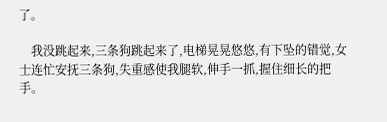了。

    我没跳起来,三条狗跳起来了,电梯晃晃悠悠,有下坠的错觉,女士连忙安抚三条狗,失重感使我腿软,伸手一抓,握住细长的把手。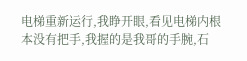电梯重新运行,我睁开眼,看见电梯内根本没有把手,我握的是我哥的手腕,石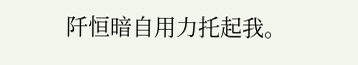阡恒暗自用力托起我。